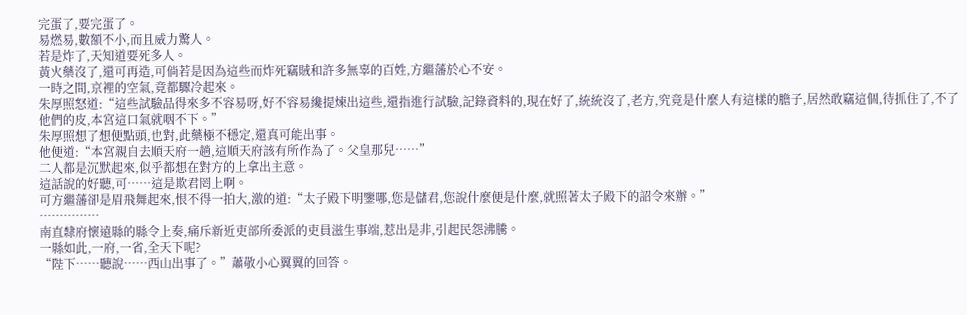完蛋了,要完蛋了。
易燃易,數額不小,而且威力驚人。
若是炸了,天知道要死多人。
黃火藥沒了,還可再造,可倘若是因為這些而炸死竊賊和許多無辜的百姓,方繼藩於心不安。
一時之間,京裡的空氣,竟都驟冷起來。
朱厚照怒道:“這些試驗品得來多不容易呀,好不容易纔提煉出這些,還指進行試驗,記錄資料的,現在好了,統統沒了,老方,究竟是什麼人有這樣的膽子,居然敢竊這個,待抓住了,不了他們的皮,本宮這口氣就咽不下。”
朱厚照想了想便點頭,也對,此藥極不穩定,還真可能出事。
他便道:“本宮親自去順天府一趟,這順天府該有所作為了。父皇那兒……”
二人都是沉默起來,似乎都想在對方的上拿出主意。
這話說的好聽,可……這是欺君罔上啊。
可方繼藩卻是眉飛舞起來,恨不得一拍大,激的道:“太子殿下明鑒哪,您是儲君,您說什麼便是什麼,就照著太子殿下的詔令來辦。”
……………
南直隸府懷遠縣的縣令上奏,痛斥新近吏部所委派的吏員滋生事端,惹出是非,引起民怨沸騰。
一縣如此,一府,一省,全天下呢?
“陛下……聽說……西山出事了。”蕭敬小心翼翼的回答。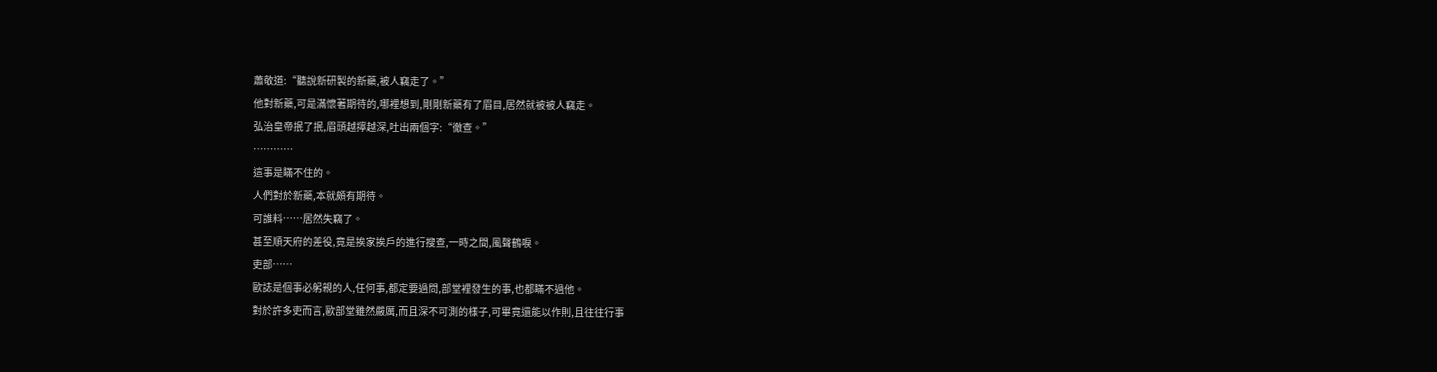蕭敬道:“聽說新研製的新藥,被人竊走了。”
他對新藥,可是滿懷著期待的,哪裡想到,剛剛新藥有了眉目,居然就被被人竊走。
弘治皇帝抿了抿,眉頭越擰越深,吐出兩個字:“徹查。”
…………
這事是瞞不住的。
人們對於新藥,本就頗有期待。
可誰料……居然失竊了。
甚至順天府的差役,竟是挨家挨戶的進行搜查,一時之間,風聲鶴唳。
吏部……
歐誌是個事必躬親的人,任何事,都定要過問,部堂裡發生的事,也都瞞不過他。
對於許多吏而言,歐部堂雖然嚴厲,而且深不可測的樣子,可畢竟還能以作則,且往往行事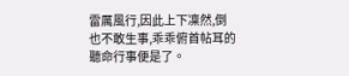雷厲風行,因此上下凜然,倒也不敢生事,乖乖俯首帖耳的聽命行事便是了。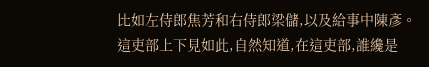比如左侍郎焦芳和右侍郎梁儲,以及給事中陳彥。
這吏部上下見如此,自然知道,在這吏部,誰纔是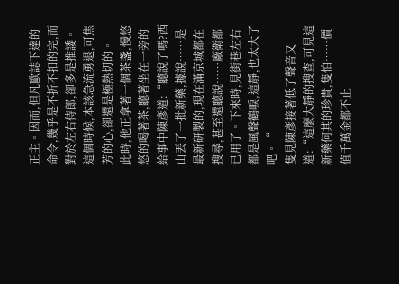正主。因而,但凡歐誌下達的命令,幾乎是不折不扣的完,而對於左右侍郎,卻多是推諉。
這個時候,本該急流勇退,可焦芳的心,卻還是極熱切的。
此時,他正拿著一個茶盞,慢悠悠的喝著茶,聽著坐在一旁的給事中陳彥道:“聽說了嗎?西山丟了一批新藥,據說……是最新研製的,現在滿京城都在搜尋,甚至還聽說……廠衛都已用了。下來時,見街巷左右都是風聲鶴唳,這靜,也太大了吧。“
隻見陳彥接著低了聲音又道:“這麼大靜的搜查,可見這新藥何其的珍貴,隻怕……價值千萬金都不止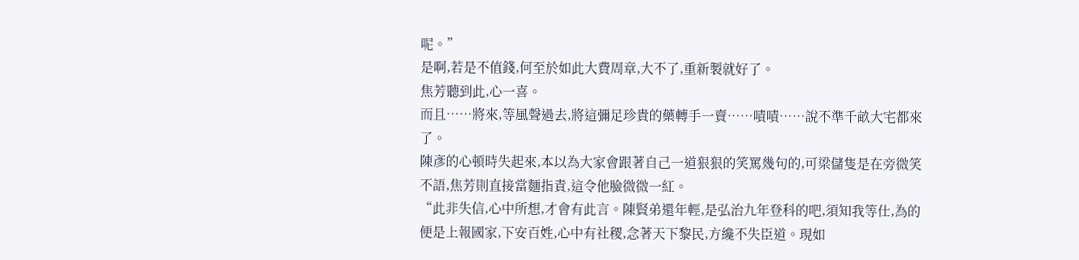呢。”
是啊,若是不值錢,何至於如此大費周章,大不了,重新製就好了。
焦芳聽到此,心一喜。
而且……將來,等風聲過去,將這彌足珍貴的藥轉手一賣……嘖嘖……說不準千畝大宅都來了。
陳彥的心頓時失起來,本以為大家會跟著自己一道狠狠的笑罵幾句的,可梁儲隻是在旁微笑不語,焦芳則直接當麵指責,這令他臉微微一紅。
“此非失信,心中所想,才會有此言。陳賢弟還年輕,是弘治九年登科的吧,須知我等仕,為的便是上報國家,下安百姓,心中有社稷,念著天下黎民,方纔不失臣道。現如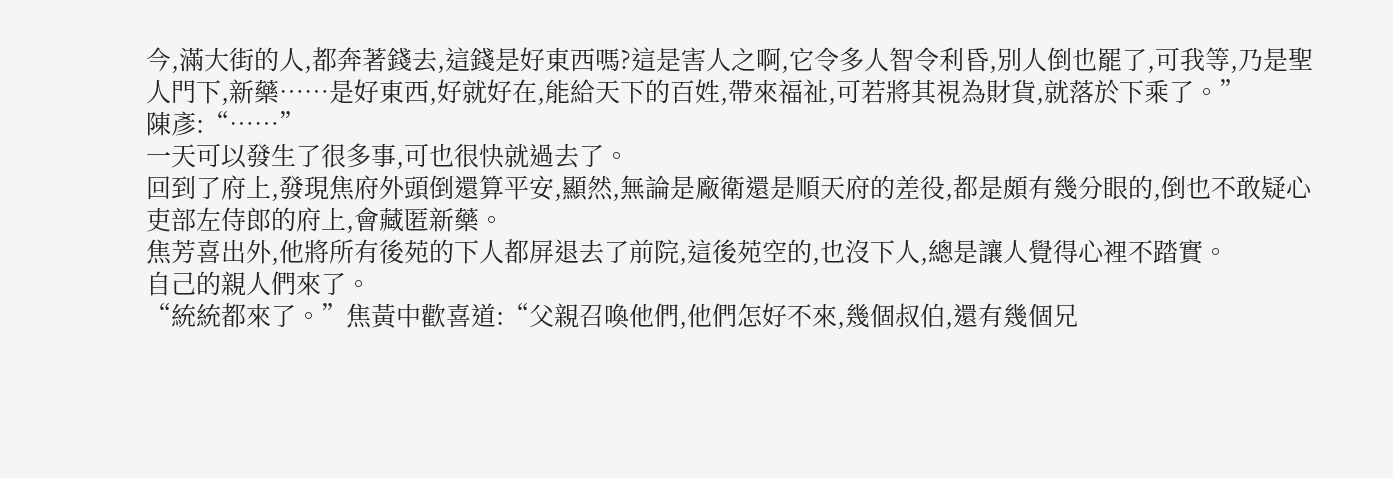今,滿大街的人,都奔著錢去,這錢是好東西嗎?這是害人之啊,它令多人智令利昏,別人倒也罷了,可我等,乃是聖人門下,新藥……是好東西,好就好在,能給天下的百姓,帶來福祉,可若將其視為財貨,就落於下乘了。”
陳彥:“……”
一天可以發生了很多事,可也很快就過去了。
回到了府上,發現焦府外頭倒還算平安,顯然,無論是廠衛還是順天府的差役,都是頗有幾分眼的,倒也不敢疑心吏部左侍郎的府上,會藏匿新藥。
焦芳喜出外,他將所有後苑的下人都屏退去了前院,這後苑空的,也沒下人,總是讓人覺得心裡不踏實。
自己的親人們來了。
“統統都來了。”焦黃中歡喜道:“父親召喚他們,他們怎好不來,幾個叔伯,還有幾個兄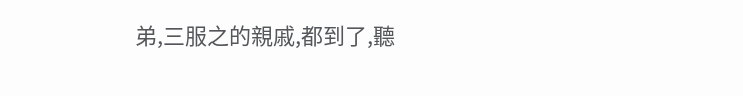弟,三服之的親戚,都到了,聽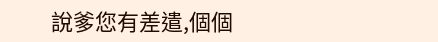說爹您有差遣,個個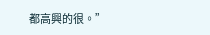都高興的很。”